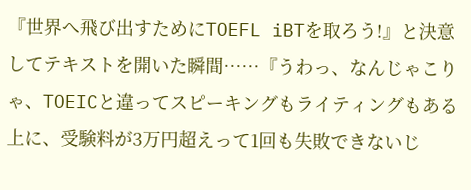『世界へ飛び出すためにTOEFL iBTを取ろう!』と決意してテキストを開いた瞬間……『うわっ、なんじゃこりゃ、TOEICと違ってスピーキングもライティングもある上に、受験料が3万円超えって1回も失敗できないじ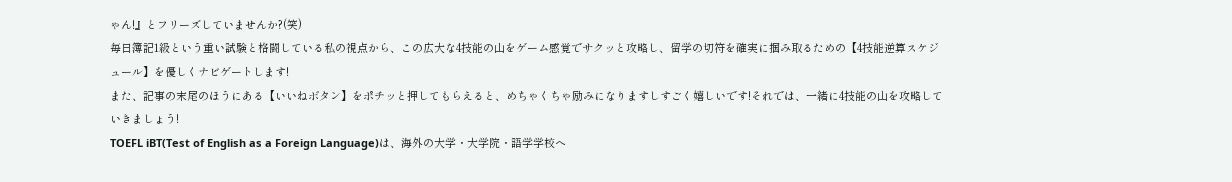ゃん!』とフリーズしていませんか?(笑)
毎日簿記1級という重い試験と格闘している私の視点から、この広大な4技能の山をゲーム感覚でサクッと攻略し、留学の切符を確実に掴み取るための【4技能逆算スケジュール】を優しくナビゲートします!
また、記事の末尾のほうにある【いいねボタン】をポチッと押してもらえると、めちゃくちゃ励みになりますしすごく嬉しいです!それでは、一緒に4技能の山を攻略していきましょう!
TOEFL iBT(Test of English as a Foreign Language)は、海外の大学・大学院・語学学校へ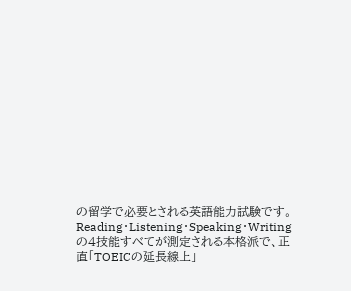の留学で必要とされる英語能力試験です。Reading・Listening・Speaking・Writingの4技能すべてが測定される本格派で、正直「TOEICの延長線上」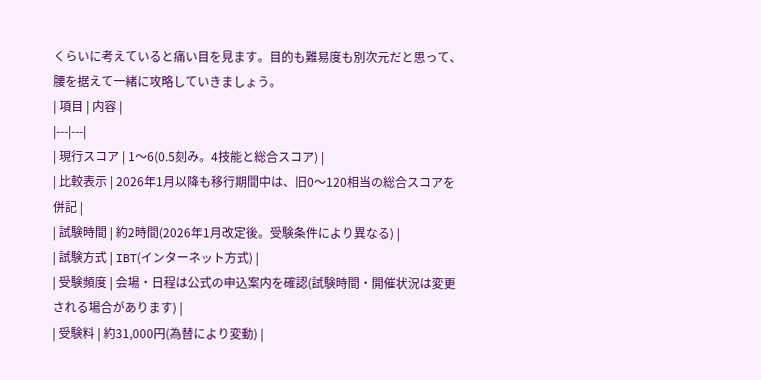くらいに考えていると痛い目を見ます。目的も難易度も別次元だと思って、腰を据えて一緒に攻略していきましょう。
| 項目 | 内容 |
|---|---|
| 現行スコア | 1〜6(0.5刻み。4技能と総合スコア) |
| 比較表示 | 2026年1月以降も移行期間中は、旧0〜120相当の総合スコアを併記 |
| 試験時間 | 約2時間(2026年1月改定後。受験条件により異なる) |
| 試験方式 | IBT(インターネット方式) |
| 受験頻度 | 会場・日程は公式の申込案内を確認(試験時間・開催状況は変更される場合があります) |
| 受験料 | 約31,000円(為替により変動) |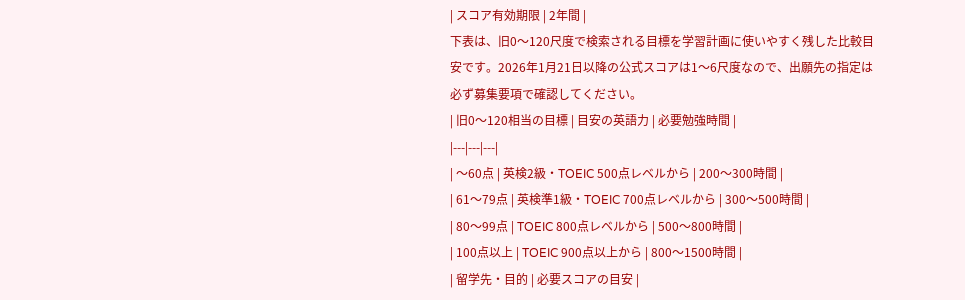| スコア有効期限 | 2年間 |
下表は、旧0〜120尺度で検索される目標を学習計画に使いやすく残した比較目安です。2026年1月21日以降の公式スコアは1〜6尺度なので、出願先の指定は必ず募集要項で確認してください。
| 旧0〜120相当の目標 | 目安の英語力 | 必要勉強時間 |
|---|---|---|
| 〜60点 | 英検2級・TOEIC 500点レベルから | 200〜300時間 |
| 61〜79点 | 英検準1級・TOEIC 700点レベルから | 300〜500時間 |
| 80〜99点 | TOEIC 800点レベルから | 500〜800時間 |
| 100点以上 | TOEIC 900点以上から | 800〜1500時間 |
| 留学先・目的 | 必要スコアの目安 |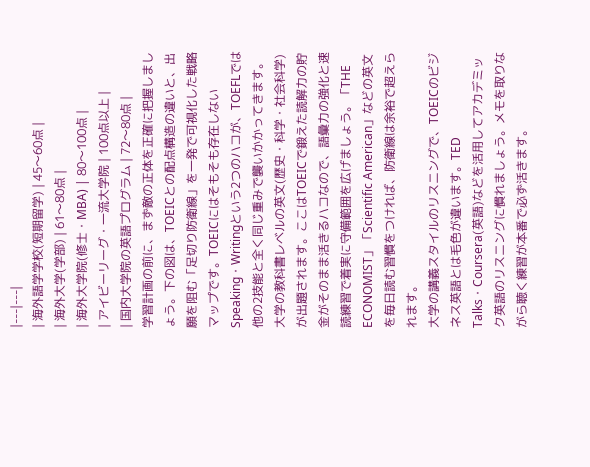|---|---|
| 海外語学学校(短期留学) | 45〜60点 |
| 海外大学(学部) | 61〜80点 |
| 海外大学院(修士・MBA) | 80〜100点 |
| アイビーリーグ・一流大学院 | 100点以上 |
| 国内大学院の英語プログラム | 72〜80点 |
学習計画の前に、まず敵の正体を正確に把握しましょう。下の図は、TOEICとの配点構造の違いと、出願を阻む「足切り防衛線」を一発で可視化した戦略マップです。TOEICにはそもそも存在しないSpeaking・Writingという2つのハコが、TOEFLでは他の2技能と全く同じ重みで襲いかかってきます。
大学の教科書レベルの英文(歴史・科学・社会科学)が出題されます。ここはTOEICで鍛えた読解力の貯金がそのまま活きるハコなので、語彙力の強化と速読練習で着実に守備範囲を広げましょう。「THE ECONOMIST」「Scientific American」などの英文を毎日読む習慣をつければ、防衛線は余裕で超えられます。
大学の講義スタイルのリスニングで、TOEICのビジネス英語とは毛色が違います。TED Talks・Coursera(英語)などを活用してアカデミック英語のリスニングに慣れましょう。メモを取りながら聴く練習が本番で必ず活きます。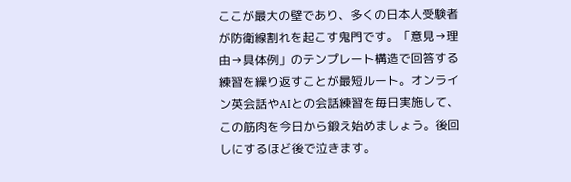ここが最大の壁であり、多くの日本人受験者が防衛線割れを起こす鬼門です。「意見→理由→具体例」のテンプレート構造で回答する練習を繰り返すことが最短ルート。オンライン英会話やAIとの会話練習を毎日実施して、この筋肉を今日から鍛え始めましょう。後回しにするほど後で泣きます。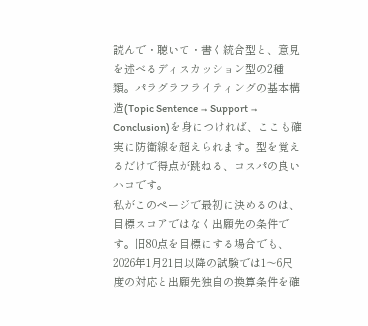読んで・聴いて・書く統合型と、意見を述べるディスカッション型の2種類。パラグラフライティングの基本構造(Topic Sentence → Support → Conclusion)を身につければ、ここも確実に防衛線を超えられます。型を覚えるだけで得点が跳ねる、コスパの良いハコです。
私がこのページで最初に決めるのは、目標スコアではなく出願先の条件です。旧80点を目標にする場合でも、2026年1月21日以降の試験では1〜6尺度の対応と出願先独自の換算条件を確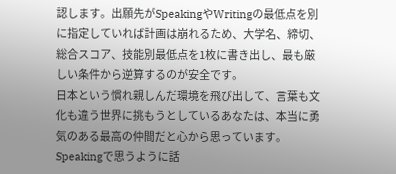認します。出願先がSpeakingやWritingの最低点を別に指定していれば計画は崩れるため、大学名、締切、総合スコア、技能別最低点を1枚に書き出し、最も厳しい条件から逆算するのが安全です。
日本という慣れ親しんだ環境を飛び出して、言葉も文化も違う世界に挑もうとしているあなたは、本当に勇気のある最高の仲間だと心から思っています。Speakingで思うように話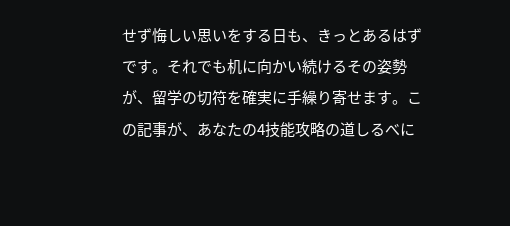せず悔しい思いをする日も、きっとあるはずです。それでも机に向かい続けるその姿勢が、留学の切符を確実に手繰り寄せます。この記事が、あなたの4技能攻略の道しるべに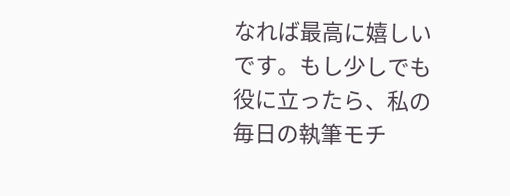なれば最高に嬉しいです。もし少しでも役に立ったら、私の毎日の執筆モチ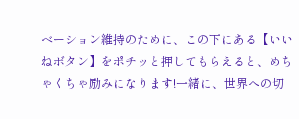ベーション維持のために、この下にある【いいねボタン】をポチッと押してもらえると、めちゃくちゃ励みになります!一緒に、世界への切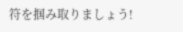符を掴み取りましょう!